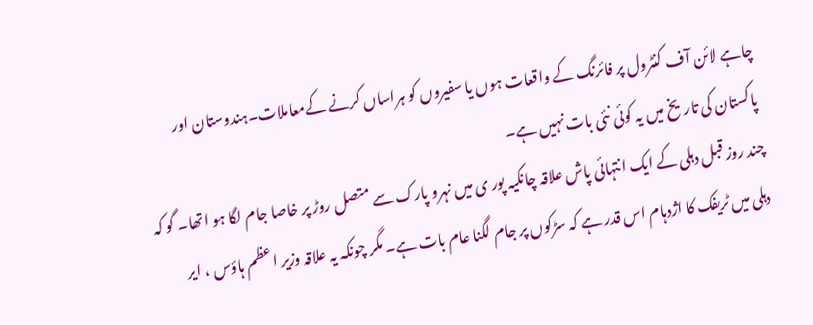چاہے لائن آف کنٹرول پر فائرنگ کے واقعات ہوں یا سفیروں کو ہراساں کرنے کےمعاملات۔ہندوستان اور پاکستان کی تاریخ میں یہ کوئی نئی بات نہیں ہے۔
چند روز قبل دہلی کے ایک انتہائی پاش علاقہ چانکیہ پور ی میں نہرو پارک سے متصل روڑ پر خاصا جام لگا ہو اتھا۔ گو کہ دہلی میں ٹریفک کا اژدہام اس قدر ہے کہ سڑکوں پر جام لگنا عام بات ہے۔ مگر چونکہ یہ علاقہ وزیر اعظم ہاؤس ، ایر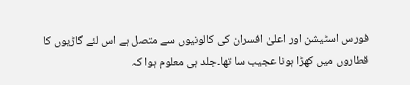فورس اسٹیشن اور اعلیٰ افسران کی کالونیوں سے متصل ہے اس لئے گاڑیوں کا قطاروں میں کھڑا ہونا عجیب سا تھا۔جلد ہی معلوم ہوا کہ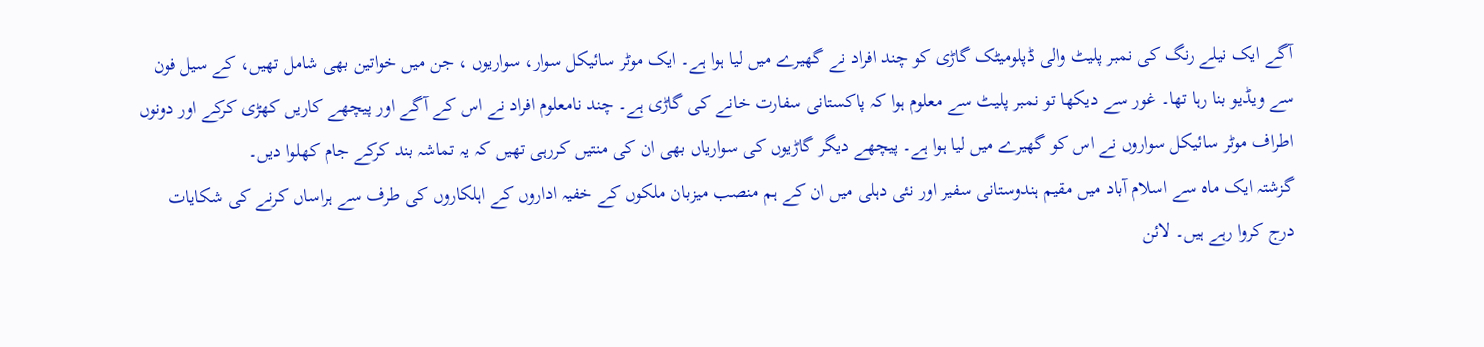آگے ایک نیلے رنگ کی نمبر پلیٹ والی ڈپلومیٹک گاڑی کو چند افراد نے گھیرے میں لیا ہوا ہے۔ ایک موٹر سائیکل سوار، سواریوں ، جن میں خواتین بھی شامل تھیں، کے سیل فون سے ویڈیو بنا رہا تھا۔ غور سے دیکھا تو نمبر پلیٹ سے معلوم ہوا کہ پاکستانی سفارت خانے کی گاڑی ہے۔ چند نامعلوم افراد نے اس کے آگے اور پیچھے کاریں کھڑی کرکے اور دونوں اطراف موٹر سائیکل سواروں نے اس کو گھیرے میں لیا ہوا ہے۔ پیچھے دیگر گاڑیوں کی سواریاں بھی ان کی منتیں کررہی تھیں کہ یہ تماشہ بند کرکے جام کھلوا دیں۔
گزشتہ ایک ماہ سے اسلام آباد میں مقیم ہندوستانی سفیر اور نئی دہلی میں ان کے ہم منصب میزبان ملکوں کے خفیہ اداروں کے اہلکاروں کی طرف سے ہراساں کرنے کی شکایات درج کروا رہے ہیں۔ لائن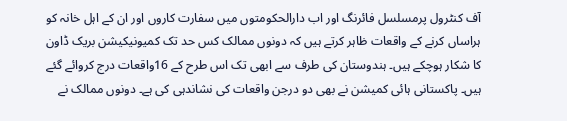آف کنٹرول پرمسلسل فائرنگ اور اب دارالحکومتوں میں سفارت کاروں اور ان کے اہل خانہ کو ہراساں کرنے کے واقعات ظاہر کرتے ہیں کہ دونوں ممالک کس حد تک کمیونیکیشن بریک ڈاون کا شکار ہوچکے ہیں۔ ہندوستان کی طرف سے ابھی تک اس طرح کے 16واقعات درج کروائے گئے ہیں۔ پاکستانی ہائی کمیشن نے بھی دو درجن واقعات کی نشاندہی کی ہے۔ دونوں ممالک نے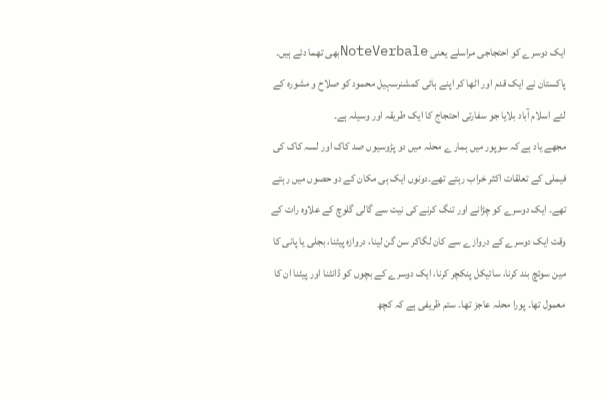ایک دوسرے کو احتجاجی مراسلے یعنی NoteVerbaleبھی تھما دئے ہیں۔ پاکستان نے ایک قدم اور اٹھا کر اپنے ہائی کمشنرسہیل محمود کو صلاح و مشورہ کے لئے اسلام آباد بلایا جو سفارتی احتجاج کا ایک طریقہ اور وسیلہ ہے۔
مجھے یاد ہے کہ سوپور میں ہمار ے محلہ میں دو پڑوسیوں صد کاک اور لسہ کاک کی فیملی کے تعلقات اکثر خراب رہتے تھے۔دونوں ایک ہی مکان کے دو حصوں میں رہتے تھے۔ ایک دوسرے کو چڑانے اور تنگ کرنے کی نیت سے گالی گلوچ کے علاوہ رات کے وقت ایک دوسرے کے دروازے سے کان لگاکر سن گن لینا، دروازہ پیٹنا، بجلی یا پانی کا مین سوئچ بند کرنا، سائیکل پنکچر کرنا، ایک دوسرے کے بچوں کو ڈانٹنا اور پیٹنا ان کا معمول تھا۔ پورا محلہ عاجز تھا۔ ستم ظریفی ہے کہ کچھ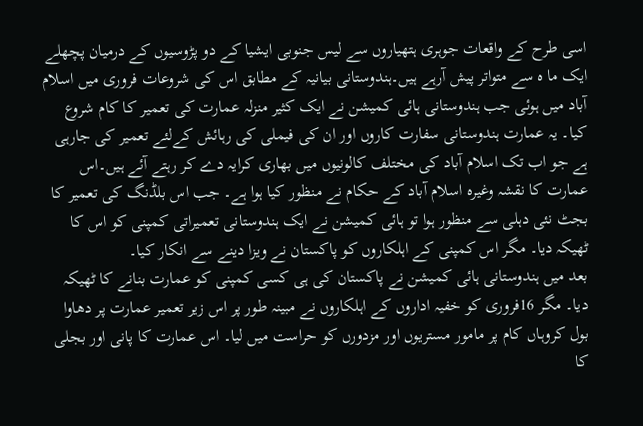اسی طرح کے واقعات جوہری ہتھیاروں سے لیس جنوبی ایشیا کے دو پڑوسیوں کے درمیان پچھلے ایک ما ہ سے متواتر پیش آرہے ہیں۔ہندوستانی بیانیہ کے مطابق اس کی شروعات فروری میں اسلام آباد میں ہوئی جب ہندوستانی ہائی کمیشن نے ایک کثیر منزلہ عمارت کی تعمیر کا کام شروع کیا۔ یہ عمارت ہندوستانی سفارت کاروں اور ان کی فیملی کی رہائش کےلئے تعمیر کی جارہی ہے جو اب تک اسلام آباد کی مختلف کالونیوں میں بھاری کرایہ دے کر رہتے آئے ہیں۔اس عمارت کا نقشہ وغیرہ اسلام آباد کے حکام نے منظور کیا ہوا ہے۔ جب اس بلڈنگ کی تعمیر کا بجٹ نئی دہلی سے منظور ہوا تو ہائی کمیشن نے ایک ہندوستانی تعمیراتی کمپنی کو اس کا ٹھیکہ دیا۔ مگر اس کمپنی کے اہلکاروں کو پاکستان نے ویزا دینے سے انکار کیا۔
بعد میں ہندوستانی ہائی کمیشن نے پاکستان کی ہی کسی کمپنی کو عمارت بنانے کا ٹھیکہ دیا۔ مگر 16فروری کو خفیہ اداروں کے اہلکاروں نے مبینہ طور پر اس زیر تعمیر عمارت پر دھاوا بول کروہاں کام پر مامور مستریوں اور مزدورں کو حراست میں لیا۔ اس عمارت کا پانی اور بجلی کا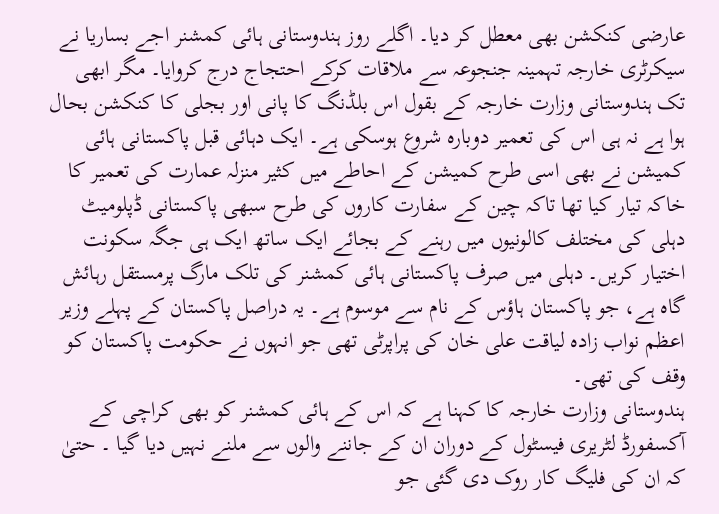عارضی کنکشن بھی معطل کر دیا۔ اگلے روز ہندوستانی ہائی کمشنر اجے بساریا نے سیکرٹری خارجہ تہمینہ جنجوعہ سے ملاقات کرکے احتجاج درج کروایا۔ مگر ابھی تک ہندوستانی وزارت خارجہ کے بقول اس بلڈنگ کا پانی اور بجلی کا کنکشن بحال ہوا ہے نہ ہی اس کی تعمیر دوبارہ شروع ہوسکی ہے۔ ایک دہائی قبل پاکستانی ہائی کمیشن نے بھی اسی طرح کمیشن کے احاطے میں کثیر منزلہ عمارت کی تعمیر کا خاکہ تیار کیا تھا تاکہ چین کے سفارت کاروں کی طرح سبھی پاکستانی ڈپلومیٹ دہلی کی مختلف کالونیوں میں رہنے کے بجائے ایک ساتھ ایک ہی جگہ سکونت اختیار کریں۔ دہلی میں صرف پاکستانی ہائی کمشنر کی تلک مارگ پرمستقل رہائش گاہ ہے، جو پاکستان ہاؤس کے نام سے موسوم ہے۔ یہ دراصل پاکستان کے پہلے وزیر اعظم نواب زادہ لیاقت علی خان کی پراپرٹی تھی جو انہوں نے حکومت پاکستان کو وقف کی تھی۔
ہندوستانی وزارت خارجہ کا کہنا ہے کہ اس کے ہائی کمشنر کو بھی کراچی کے آکسفورڈ لٹریری فیسٹول کے دوران ان کے جاننے والوں سے ملنے نہیں دیا گیا ۔ حتیٰ کہ ان کی فلیگ کار روک دی گئی جو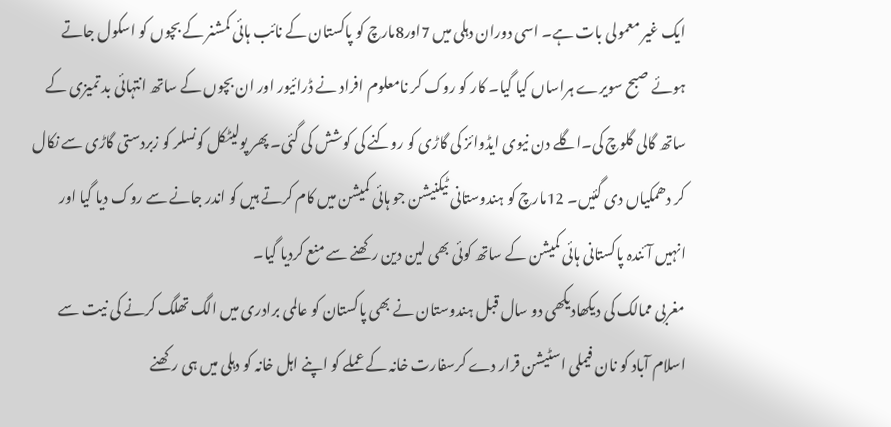ایک غیر معمولی بات ہے۔ اسی دوران دہلی میں 7اور8مارچ کو پاکستان کے نائب ہائی کمشنر کے بچوں کو اسکول جاتے ہوئے صبح سویرے ہراساں کیا گیا۔ کار کو روک کر نامعلوم افراد نے ڈرائیور اور ان بچوں کے ساتھ انتہائی بد تمیزی کے ساتھ گالی گلوچ کی۔اگلے دن نیوی ایڈوائز کی گاڑی کو روکنے کی کوشش کی گئی۔ پھر پولیٹکل کونسلر کو زبردستی گاڑی سے نکال کر دھمکیاں دی گئیں۔ 12مارچ کو ہندوستانی ٹیکنیشن جو ہائی کمیشن میں کام کرتے ہیں کو اندر جانے سے روک دیا گیا اور انہیں آئندہ پاکستانی ہائی کمیشن کے ساتھ کوئی بھی لین دین رکھنے سے منع کردیا گیا۔
مغربی ممالک کی دیکھادیکھی دو سال قبل ہندوستان نے بھی پاکستان کو عالمی برادری میں الگ تھلگ کرنے کی نیت سے اسلام آباد کو نان فیملی اسٹیشن قرار دے کرسفارت خانہ کے عملے کو اپنے اہل خانہ کو دہلی میں ہی رکھنے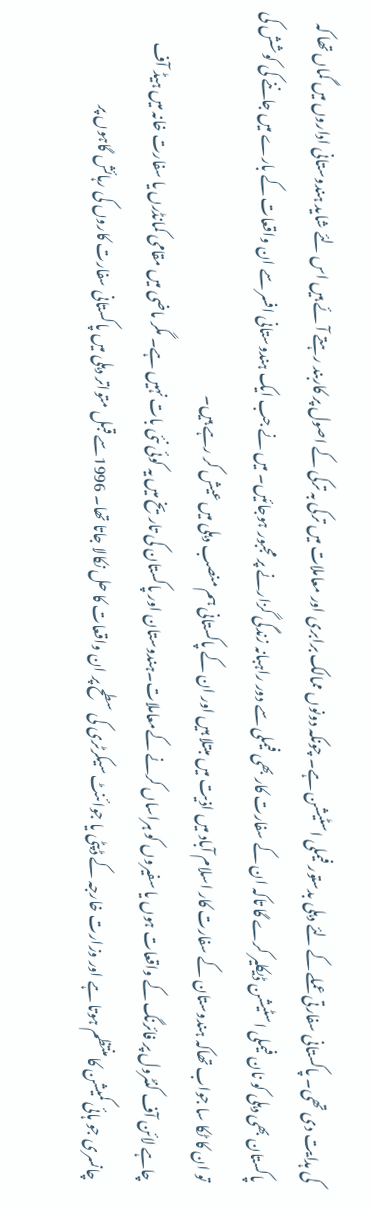کی ہدایت دی تھی۔ پاکستانی سفارتی عملے کے لئے دہلی بدستور فیملی اسٹیشن ہے۔ چونکہ دونوں ممالک برابری اور معاملات میں ترکی بہ ترکی کے اصول پر کاربند رہتے آئے ہیں اس لئے شاید ہندوستانی اداروں میں گماں تھا کہ پاکستان بھی دہلی کو نان فیملی اسٹیشن ڈیکلیر کرے گا تاکہ ان کے سفارت کار بھی فیملی سے دور راہبانہ زندگی گزارنے پر مجبور ہوجائیں۔ میں نے جب ایک ہندوستانی افسر سے ان واقعات کے بارے میں جاننے کی کوشش کی تو ان کا ٹکا سا جواب تھاکہ ہندوستان کے سفارت کار اسلام آباد میں اذیت میں مبتلا ہیں اور ان کے پاکستانی ہم منصب دہلی میں عیش کر رہے ہیں۔
چاہے لائن آف کنٹرول پر فائرنگ کے واقعات ہوں یا سفیروں کو ہراساں کرنے کےمعاملات۔ہندوستان اور پاکستان کی تاریخ میں یہ کوئی نئی بات نہیں ہے۔ مگر ماضی میں مقامی کمانڈرں یا سفارت خانہ میں ہیڈ آف چانسری جو ہائی کمیشن کا منتظم ہوتا ہے اور وزارت خارجہ کے ڈپٹی یا جوائنٹ سیکرٹری کی سطح پر ان واقعات کا حل نکالا جاتا تھا۔ 1996سے قبل متواتر دہلی میں پاکستانی سفارت کاروں کی رہائش گاہوں پر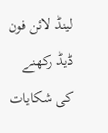لینڈ لائن فون ڈیڈ رکھنے کی شکایات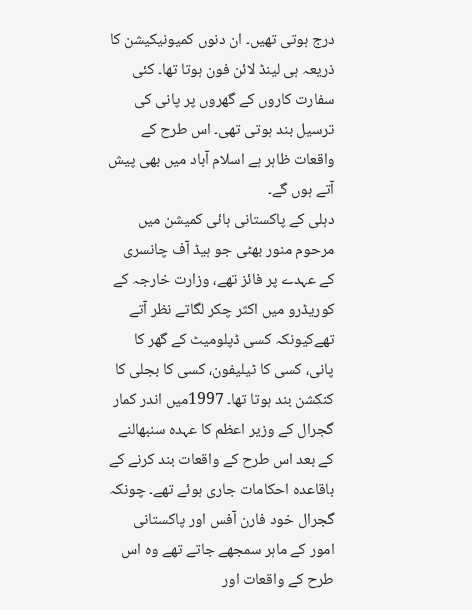درج ہوتی تھیں۔ ان دنوں کمیونیکیشن کا ذریعہ ہی لینڈ لائن فون ہوتا تھا۔ کئی سفارت کاروں کے گھروں پر پانی کی ترسیل بند ہوتی تھی۔ اس طرح کے واقعات ظاہر ہے اسلام آباد میں بھی پیش آتے ہوں گے۔
دہلی کے پاکستانی ہائی کمیشن میں مرحوم منور بھٹی جو ہیڈ آف چانسری کے عہدے پر فائز تھے، وزارت خارجہ کے کوریڈرو میں اکثر چکر لگاتے نظر آتے تھےکیونکہ کسی ڈپلومیٹ کے گھر کا پانی، کسی کا ٹیلیفون، کسی کا بجلی کا کنکشن بند ہوتا تھا۔ 1997میں اندر کمار گجرال کے وزیر اعظم کا عہدہ سنبھالنے کے بعد اس طرح کے واقعات بند کرنے کے باقاعدہ احکامات جاری ہوئے تھے۔ چونکہ گجرال خود فارن آفس اور پاکستانی امور کے ماہر سمجھے جاتے تھے وہ اس طرح کے واقعات اور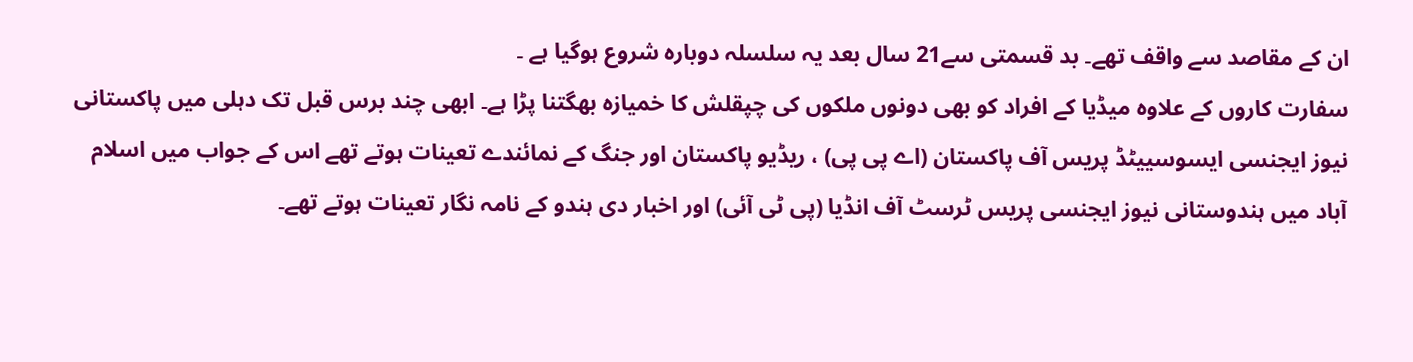ان کے مقاصد سے واقف تھے۔ بد قسمتی سے21 سال بعد یہ سلسلہ دوبارہ شروع ہوگیا ہے ۔
سفارت کاروں کے علاوہ میڈیا کے افراد کو بھی دونوں ملکوں کی چپقلش کا خمیازہ بھگتنا پڑا ہے۔ ابھی چند برس قبل تک دہلی میں پاکستانی نیوز ایجنسی ایسوسییٹڈ پریس آف پاکستان (اے پی پی) ، ریڈیو پاکستان اور جنگ کے نمائندے تعینات ہوتے تھے اس کے جواب میں اسلام آباد میں ہندوستانی نیوز ایجنسی پریس ٹرسٹ آف انڈیا (پی ٹی آئی) اور اخبار دی ہندو کے نامہ نگار تعینات ہوتے تھے۔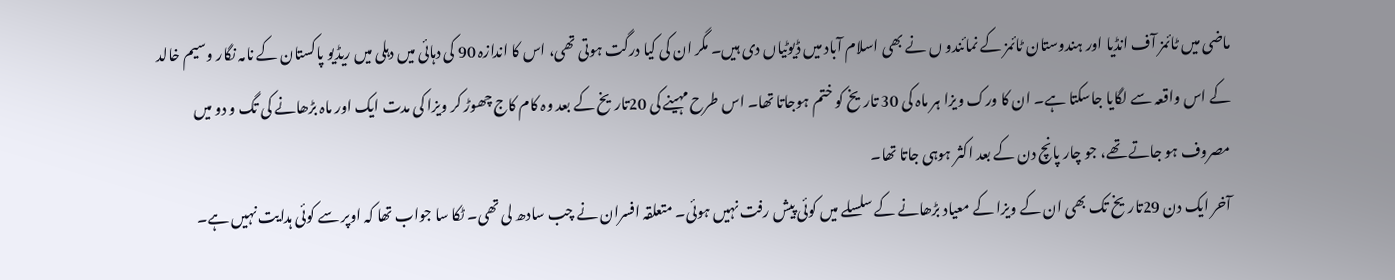ماضی میں ٹائمز آف انڈیا اور ہندوستان ٹائمز کے نمائندو ں نے بھی اسلام آباد میں ڈیوٹیاں دی ہیں۔ مگر ان کی کیا درگت ہوتی تھی، اس کا اندازہ 90 کی دہائی میں دہلی میں ریڈیو پاکستان کے نامہ نگار وسیم خالد کے اس واقعہ سے لگایا جاسکتا ہے۔ ان کا ورک ویزا ہر ماہ کی 30 تاریخ کو ختم ہوجاتا تھا۔ اس طرح مہینے کی 20تاریخ کے بعد وہ کام کاج چھوڑ کر ویزا کی مدت ایک اور ماہ بڑھانے کی تگ و دو میں مصروف ہو جاتے تھے، جو چار پانچ دن کے بعد اکثر ہوہی جاتا تھا۔
آخر ایک دن 29تاریخ تک بھی ان کے ویزا کے معیاد بڑھانے کے سلسلے میں کوئی پیش رفت نہیں ہوئی۔ متعلقہ افسران نے چب سادھ لی تھی۔ ٹکا سا جواب تھا کہ اوپر سے کوئی ہدایت نہیں ہے۔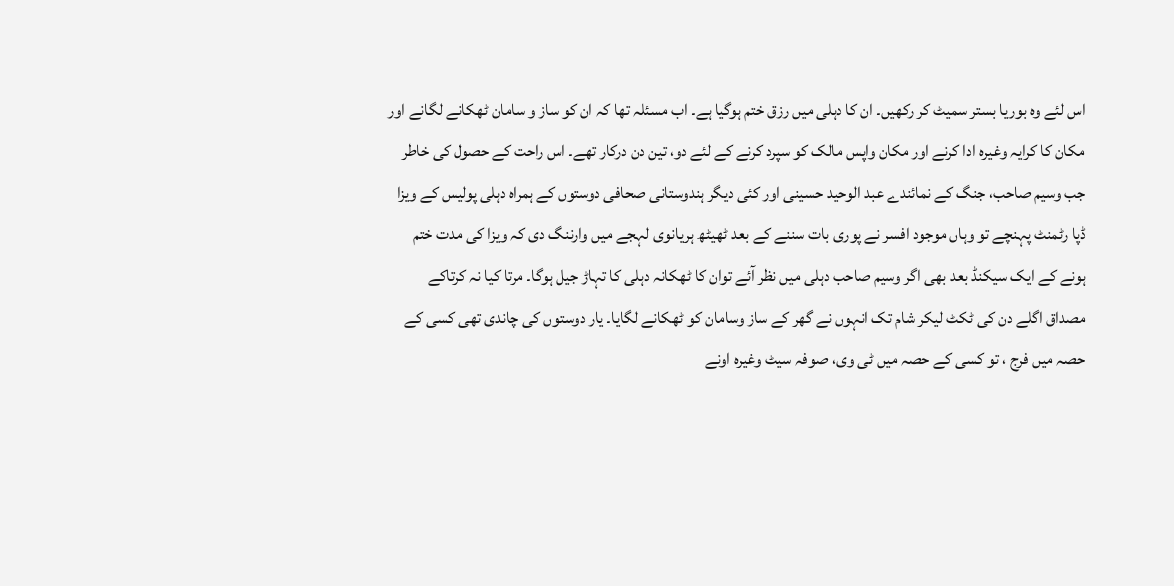اس لئے وہ بوریا بستر سمیٹ کر رکھیں۔ ان کا دہلی میں رزق ختم ہوگیا ہے۔ اب مسئلہ تھا کہ ان کو ساز و سامان ٹھکانے لگانے اور مکان کا کرایہ وغیرہ ادا کرنے اور مکان واپس مالک کو سپرد کرنے کے لئے دو، تین دن درکار تھے۔ اس راحت کے حصول کی خاطر جب وسیم صاحب، جنگ کے نمائندے عبد الوحید حسینی اور کئی دیگر ہندوستانی صحافی دوستوں کے ہمراہ دہلی پولیس کے ویزا ڈپا رٹمنٹ پہنچے تو وہاں موجود افسر نے پوری بات سننے کے بعد ٹھیٹھ ہریانوی لہجے میں وارننگ دی کہ ویزا کی مدت ختم ہونے کے ایک سیکنڈ بعد بھی اگر وسیم صاحب دہلی میں نظر آئے توان کا ٹھکانہ دہلی کا تہاڑ جیل ہوگا۔ مرتا کیا نہ کرتاکے مصداق اگلے دن کی ٹکٹ لیکر شام تک انہوں نے گھر کے ساز وسامان کو ٹھکانے لگایا۔ یار دوستوں کی چاندی تھی کسی کے حصہ میں فرج ، تو کسی کے حصہ میں ٹی وی، صوفہ سیٹ وغیرہ اونے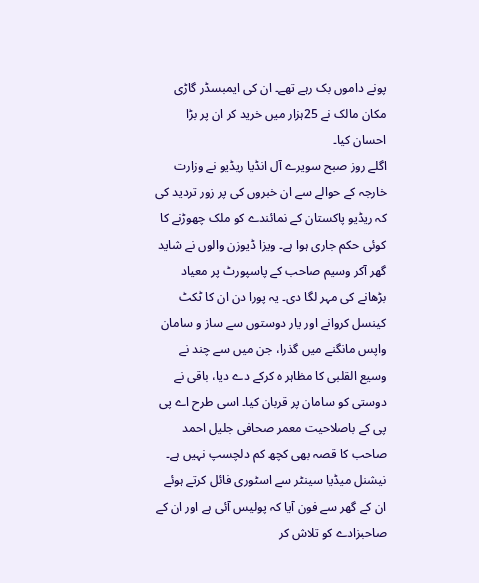پونے داموں بک رہے تھے۔ ان کی ایمبسڈر گاڑی مکان مالک نے 25ہزار میں خرید کر ان پر بڑا احسان کیا۔
اگلے روز صبح سویرے آل انڈیا ریڈیو نے وزارت خارجہ کے حوالے سے ان خبروں کی پر زور تردید کی کہ ریڈیو پاکستان کے نمائندے کو ملک چھوڑنے کا کوئی حکم جاری ہوا ہے۔ ویزا ڈیوزن والوں نے شاید گھر آکر وسیم صاحب کے پاسپورٹ پر معیاد بڑھانے کی مہر لگا دی۔ یہ پورا دن ان کا ٹکٹ کینسل کروانے اور یار دوستوں سے ساز و سامان واپس مانگنے میں گذرا، جن میں سے چند نے وسیع القلبی کا مظاہر ہ کرکے دے دیا، باقی نے دوستی کو سامان پر قربان کیا۔ اسی طرح اے پی پی کے باصلاحیت معمر صحافی جلیل احمد صاحب کا قصہ بھی کچھ کم دلچسپ نہیں ہے۔ نیشنل میڈیا سینٹر سے اسٹوری فائل کرتے ہوئے ان کے گھر سے فون آیا کہ پولیس آئی ہے اور ان کے صاحبزادے کو تلاش کر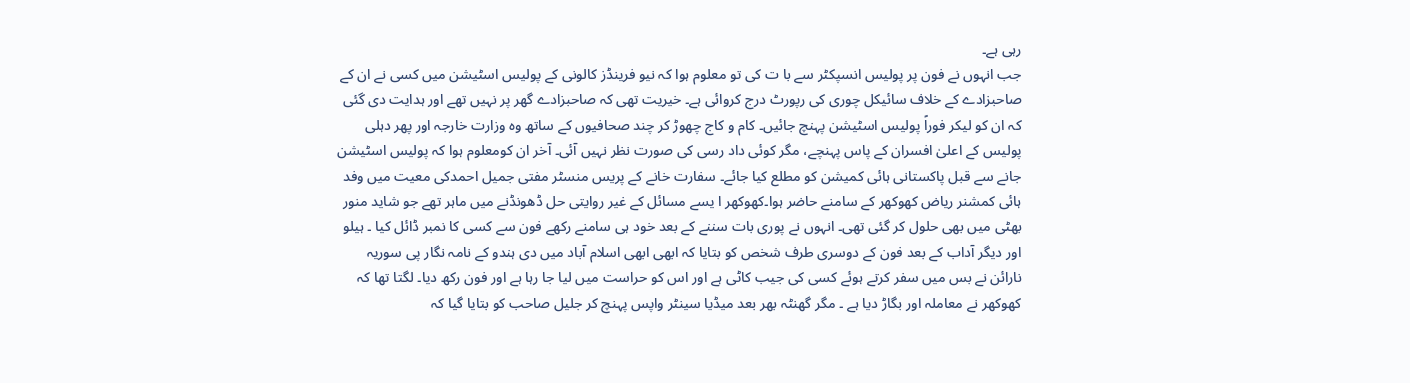رہی ہے۔
جب انہوں نے فون پر پولیس انسپکٹر سے با ت کی تو معلوم ہوا کہ نیو فرینڈز کالونی کے پولیس اسٹیشن میں کسی نے ان کے صاحبزادے کے خلاف سائیکل چوری کی رپورٹ درج کروائی ہے۔ خیریت تھی کہ صاحبزادے گھر پر نہیں تھے اور ہدایت دی گئی کہ ان کو لیکر فوراً پولیس اسٹیشن پہنچ جائیں۔ کام و کاج چھوڑ کر چند صحافیوں کے ساتھ وہ وزارت خارجہ اور پھر دہلی پولیس کے اعلیٰ افسران کے پاس پہنچے، مگر کوئی داد رسی کی صورت نظر نہیں آئی۔ آخر ان کومعلوم ہوا کہ پولیس اسٹیشن جانے سے قبل پاکستانی ہائی کمیشن کو مطلع کیا جائے۔ سفارت خانے کے پریس منسٹر مفتی جمیل احمدکی معیت میں وفد ہائی کمشنر ریاض کھوکھر کے سامنے حاضر ہوا۔کھوکھر ا یسے مسائل کے غیر روایتی حل ڈھونڈنے میں ماہر تھے جو شاید منور بھٹی میں بھی حلول کر گئی تھی۔ انہوں نے پوری بات سننے کے بعد خود ہی سامنے رکھے فون سے کسی کا نمبر ڈائل کیا ۔ ہیلو اور دیگر آداب کے بعد فون کے دوسری طرف شخص کو بتایا کہ ابھی ابھی اسلام آباد میں دی ہندو کے نامہ نگار پی سوریہ نارائن نے بس میں سفر کرتے ہوئے کسی کی جیب کاٹی ہے اور اس کو حراست میں لیا جا رہا ہے اور فون رکھ دیا۔ لگتا تھا کہ کھوکھر نے معاملہ اور بگاڑ دیا ہے ۔ مگر گھنٹہ بھر بعد میڈیا سینٹر واپس پہنچ کر جلیل صاحب کو بتایا گیا کہ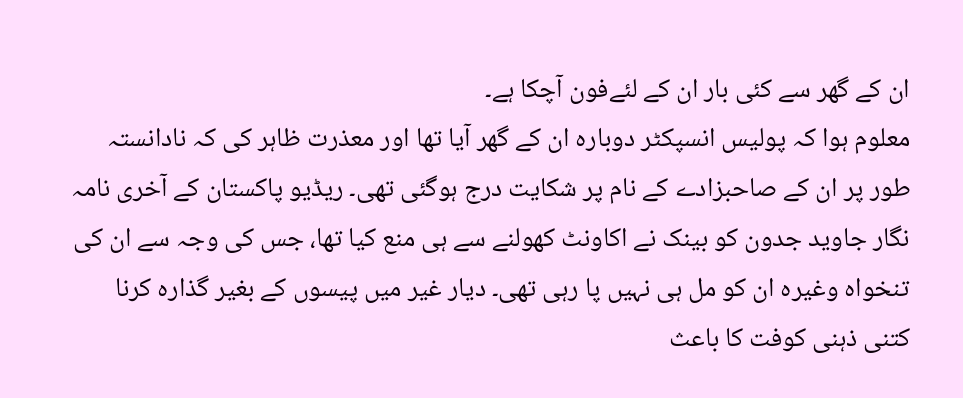ان کے گھر سے کئی بار ان کے لئےفون آچکا ہے۔
معلوم ہوا کہ پولیس انسپکٹر دوبارہ ان کے گھر آیا تھا اور معذرت ظاہر کی کہ نادانستہ طور پر ان کے صاحبزادے کے نام پر شکایت درج ہوگئی تھی۔ ریڈیو پاکستان کے آخری نامہ نگار جاوید جدون کو بینک نے اکاونٹ کھولنے سے ہی منع کیا تھا، جس کی وجہ سے ان کی تنخواہ وغیرہ ان کو مل ہی نہیں پا رہی تھی۔ دیار غیر میں پیسوں کے بغیر گذارہ کرنا کتنی ذہنی کوفت کا باعث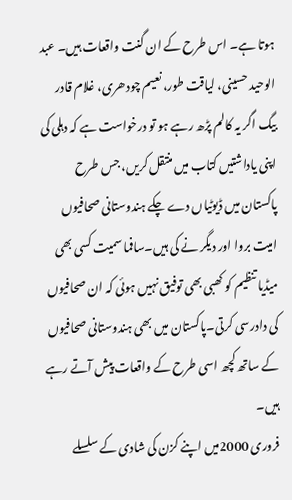ہوتا ہے۔ اس طرح کے ان گنت واقعات ہیں۔ عبد الوحید حسینی، لیاقت طور، نعیم چودھری، غلام قادر بیگ اگر یہ کالم پڑھ رہے ہو تو درخواست ہے کہ دہلی کی اپنی یاداشتیں کتاب میں منتقل کریں، جس طرح پاکستان میں ڈیوٹیاں دے چکے ہندوستانی صحافیوں امیت بروا اور دیگر نے کی ہیں۔سافما سمیت کسی بھی میڈیا تنظیم کو کھبی بھی توفیق نہیں ہوئی کہ ان صحافیوں کی دادرسی کرتی۔پاکستان میں بھی ہندوستانی صحافیوں کے ساتھ کچھ اسی طرح کے واقعات پیش آتے رہے ہیں۔
فروری 2000میں اپنے کزن کی شادی کے سلسلے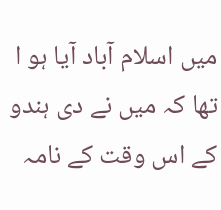میں اسلام آباد آیا ہو ا تھا کہ میں نے دی ہندو کے اس وقت کے نامہ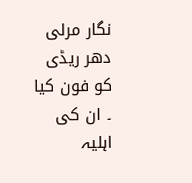نگار مرلی دھر ریڈی کو فون کیا ۔ ان کی اہلیہ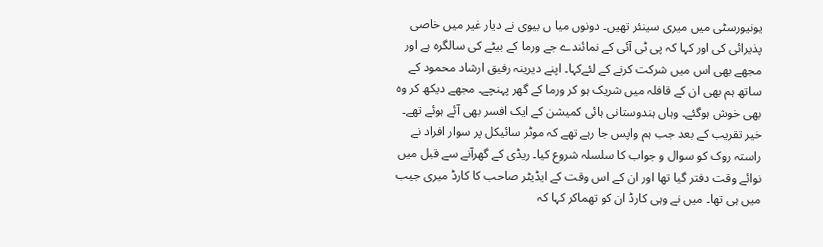یونیورسٹی میں میری سینئر تھیں۔ دونوں میا ں بیوی نے دیار غیر میں خاصی پذیرائی کی اور کہا کہ پی ٹی آئی کے نمائندے جے ورما کے بیٹے کی سالگرہ ہے اور مجھے بھی اس میں شرکت کرنے کے لئےکہا۔ اپنے دیرینہ رفیق ارشاد محمود کے ساتھ ہم بھی ان کے قافلہ میں شریک ہو کر ورما کے گھر پہنچے۔ مجھے دیکھ کر وہ بھی خوش ہوگئے۔ وہاں ہندوستانی ہائی کمیشن کے ایک افسر بھی آئے ہوئے تھے۔
خیر تقریب کے بعد جب ہم واپس جا رہے تھے کہ موٹر سائیکل پر سوار افراد نے راستہ روک کو سوال و جواب کا سلسلہ شروع کیا۔ ریڈی کے گھرآنے سے قبل میں نوائے وقت دفتر گیا تھا اور ان کے اس وقت کے ایڈیٹر صاحب کا کارڈ میری جیب میں ہی تھا۔ میں نے وہی کارڈ ان کو تھماکر کہا کہ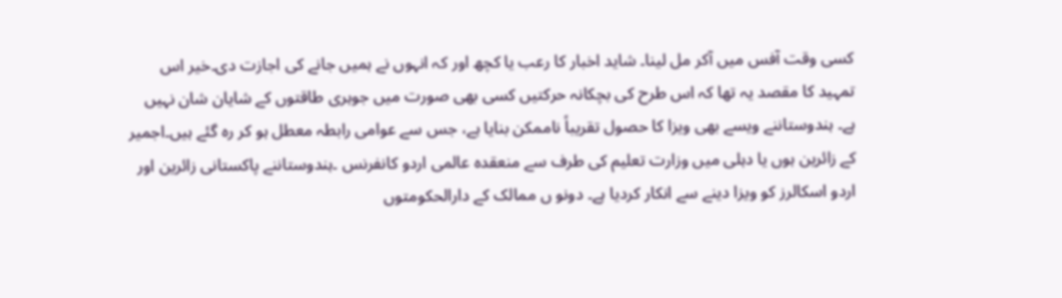کسی وقت آفس میں آکر مل لینا۔ شاید اخبار کا رعب یا کچھ اور کہ انہوں نے ہمیں جانے کی اجازت دی۔خیر اس تمہید کا مقصد یہ تھا کہ اس طرح کی بچکانہ حرکتیں کسی بھی صورت میں جوہری طاقتوں کے شایان شان نہیں ہے۔ ہندوستاننے ویسے بھی ویزا کا حصول تقریباً ناممکن بنایا ہے، جس سے عوامی رابطہ معطل ہو کر رہ گئے ہیں۔اجمیر کے زائرین ہوں یا دہلی میں وزارت تعلیم کی طرف سے منعقدہ عالمی اردو کانفرنس ۔ہندوستاننے پاکستانی زائرین اور اردو اسکالرز کو ویزا دینے سے انکار کردیا ہے۔ دونو ں ممالک کے دارالحکومتوں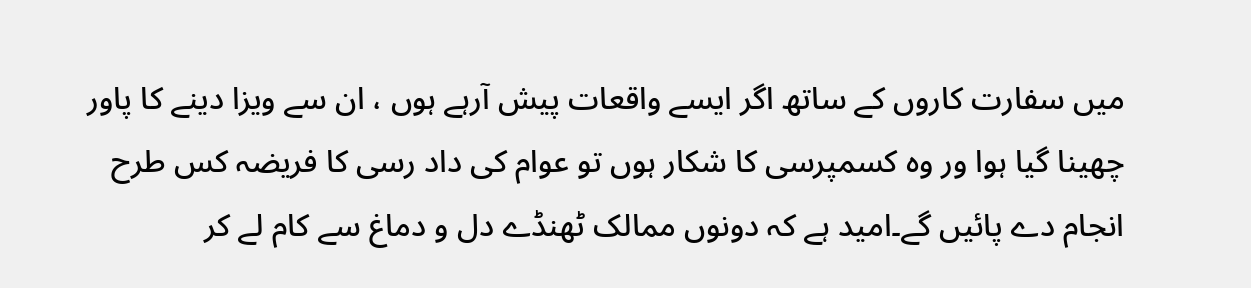میں سفارت کاروں کے ساتھ اگر ایسے واقعات پیش آرہے ہوں ، ان سے ویزا دینے کا پاور چھینا گیا ہوا ور وہ کسمپرسی کا شکار ہوں تو عوام کی داد رسی کا فریضہ کس طرح انجام دے پائیں گے۔امید ہے کہ دونوں ممالک ٹھنڈے دل و دماغ سے کام لے کر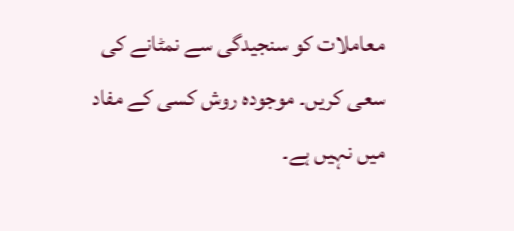معاملات کو سنجیدگی سے نمٹانے کی سعی کریں۔ موجودہ روش کسی کے مفاد میں نہیں ہے۔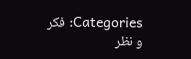Categories: فکر و نظر